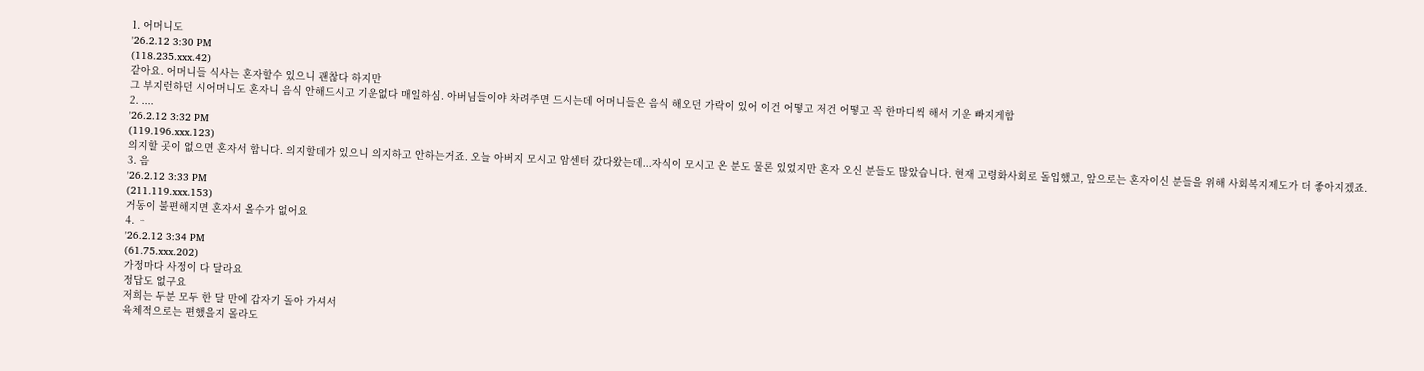1. 어머니도
'26.2.12 3:30 PM
(118.235.xxx.42)
같아요. 어머니들 식사는 혼자할수 있으니 괜찮다 하지만
그 부지런하던 시어머니도 혼자니 음식 안해드시고 기운없다 매일하심. 아버님들이야 차려주면 드시는데 어머니들은 음식 해오던 가락이 있어 이건 어떻고 저건 어떻고 꼭 한마디씩 해서 기운 빠지게함
2. ....
'26.2.12 3:32 PM
(119.196.xxx.123)
의지할 곳이 없으면 혼자서 합니다. 의지할데가 있으니 의지하고 안하는거죠. 오늘 아버지 모시고 암센터 갔다왔는데...자식이 모시고 온 분도 물론 있었지만 혼자 오신 분들도 많았습니다. 현재 고령화사회로 돌입했고, 앞으로는 혼자이신 분들을 위해 사회복지제도가 더 좋아지겠죠.
3. 음
'26.2.12 3:33 PM
(211.119.xxx.153)
거동이 불편해지면 혼자서 올수가 없어요
4. ᆢ
'26.2.12 3:34 PM
(61.75.xxx.202)
가정마다 사정이 다 달라요
정답도 없구요
저희는 두분 모두 한 달 만에 갑자기 돌아 가셔서
육체적으로는 편했을지 몰라도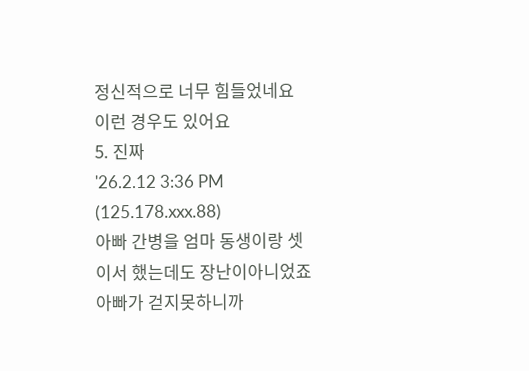정신적으로 너무 힘들었네요
이런 경우도 있어요
5. 진짜
'26.2.12 3:36 PM
(125.178.xxx.88)
아빠 간병을 엄마 동생이랑 셋이서 했는데도 장난이아니었죠
아빠가 걷지못하니까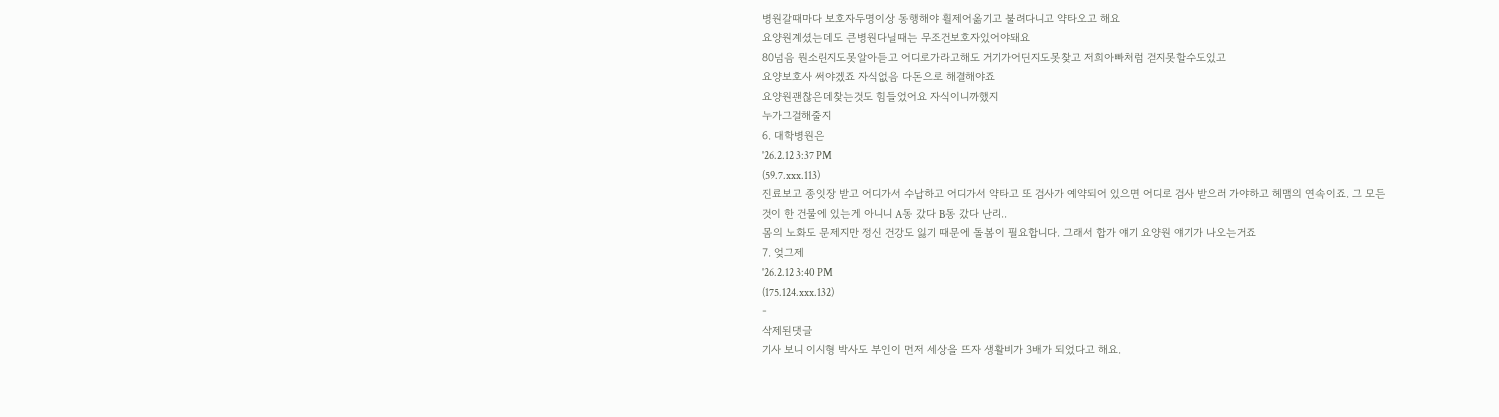병원갈때마다 보호자두명이상 동행해야 휠제어옮기고 불려다니고 약타오고 해요
요양원계셨는데도 큰병원다닐때는 무조건보호자있어야돼요
80넘음 뭔소린지도못알아듣고 어디로가라고해도 거기가어딘지도못찾고 저희아빠처럼 걷지못할수도있고
요양보호사 써야겠죠 자식없음 다돈으로 해결해야죠
요양원괜찮은데찾는것도 힘들었어요 자식이니까했지
누가그걸해줄지
6. 대학병원은
'26.2.12 3:37 PM
(59.7.xxx.113)
진료보고 종잇장 받고 어디가서 수납하고 어디가서 약타고 또 검사가 예약되어 있으면 어디로 검사 받으러 가야하고 헤맴의 연속이죠. 그 모든 것이 한 건물에 있는게 아니니 A동 갔다 B동 갔다 난리..
몸의 노화도 문제지만 정신 건강도 잃기 때문에 돌봄이 필요합니다. 그래서 합가 얘기 요양원 얘기가 나오는거죠
7. 엊그제
'26.2.12 3:40 PM
(175.124.xxx.132)
-
삭제된댓글
기사 보니 이시형 박사도 부인이 먼저 세상을 뜨자 생활비가 3배가 되었다고 해요.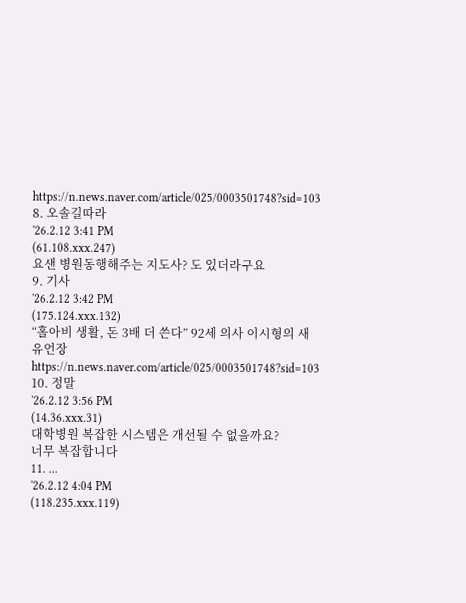https://n.news.naver.com/article/025/0003501748?sid=103
8. 오솔길따라
'26.2.12 3:41 PM
(61.108.xxx.247)
요샌 병원동행해주는 지도사? 도 있더라구요
9. 기사
'26.2.12 3:42 PM
(175.124.xxx.132)
“홀아비 생활, 돈 3배 더 쓴다” 92세 의사 이시형의 새 유언장
https://n.news.naver.com/article/025/0003501748?sid=103
10. 정말
'26.2.12 3:56 PM
(14.36.xxx.31)
대학병원 복잡한 시스템은 개선될 수 없을까요?
너무 복잡합니다
11. ...
'26.2.12 4:04 PM
(118.235.xxx.119)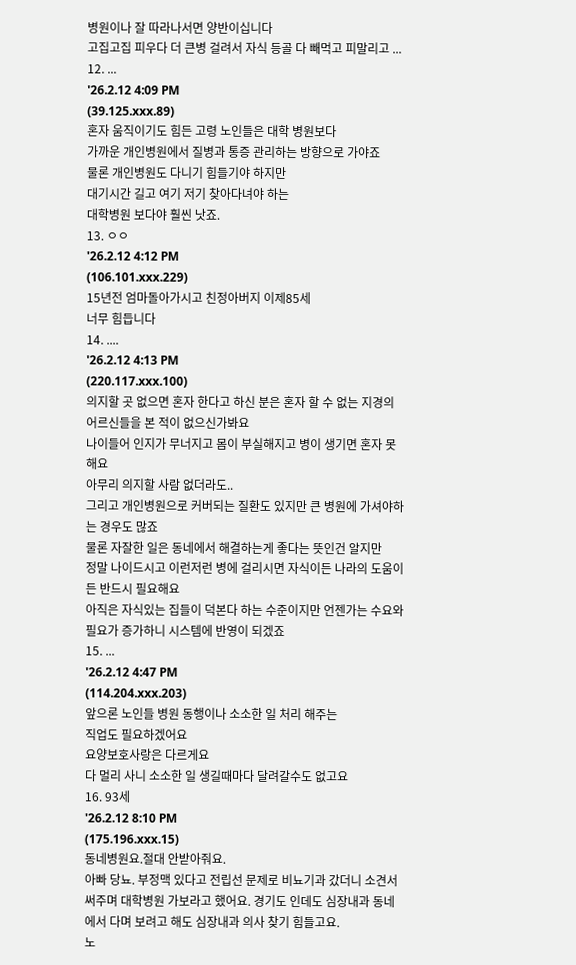병원이나 잘 따라나서면 양반이십니다
고집고집 피우다 더 큰병 걸려서 자식 등골 다 빼먹고 피말리고 ...
12. ...
'26.2.12 4:09 PM
(39.125.xxx.89)
혼자 움직이기도 힘든 고령 노인들은 대학 병원보다
가까운 개인병원에서 질병과 통증 관리하는 방향으로 가야죠
물론 개인병원도 다니기 힘들기야 하지만
대기시간 길고 여기 저기 찾아다녀야 하는
대학병원 보다야 훨씬 낫죠.
13. ㅇㅇ
'26.2.12 4:12 PM
(106.101.xxx.229)
15년전 엄마돌아가시고 친정아버지 이제85세
너무 힘듭니다
14. ....
'26.2.12 4:13 PM
(220.117.xxx.100)
의지할 곳 없으면 혼자 한다고 하신 분은 혼자 할 수 없는 지경의 어르신들을 본 적이 없으신가봐요
나이들어 인지가 무너지고 몸이 부실해지고 병이 생기면 혼자 못해요
아무리 의지할 사람 없더라도..
그리고 개인병원으로 커버되는 질환도 있지만 큰 병원에 가셔야하는 경우도 많죠
물론 자잘한 일은 동네에서 해결하는게 좋다는 뜻인건 알지만
정말 나이드시고 이런저런 병에 걸리시면 자식이든 나라의 도움이든 반드시 필요해요
아직은 자식있는 집들이 덕본다 하는 수준이지만 언젠가는 수요와 필요가 증가하니 시스템에 반영이 되겠죠
15. ...
'26.2.12 4:47 PM
(114.204.xxx.203)
앞으론 노인들 병원 동행이나 소소한 일 처리 해주는
직업도 필요하겠어요
요양보호사랑은 다르게요
다 멀리 사니 소소한 일 생길때마다 달려갈수도 없고요
16. 93세
'26.2.12 8:10 PM
(175.196.xxx.15)
동네병원요.절대 안받아줘요.
아빠 당뇨. 부정맥 있다고 전립선 문제로 비뇨기과 갔더니 소견서 써주며 대학병원 가보라고 했어요. 경기도 인데도 심장내과 동네에서 다며 보려고 해도 심장내과 의사 찾기 힘들고요.
노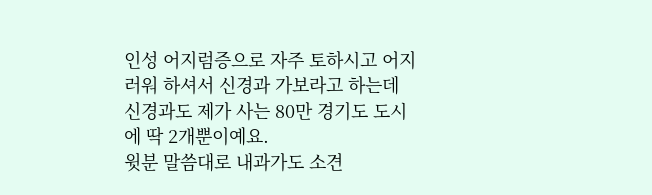인성 어지럼증으로 자주 토하시고 어지러워 하셔서 신경과 가보라고 하는데 신경과도 제가 사는 80만 경기도 도시에 딱 2개뿐이예요.
윗분 말씀대로 내과가도 소견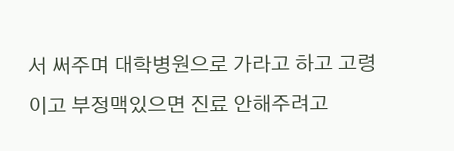서 써주며 대학병원으로 가라고 하고 고령이고 부정맥있으면 진료 안해주려고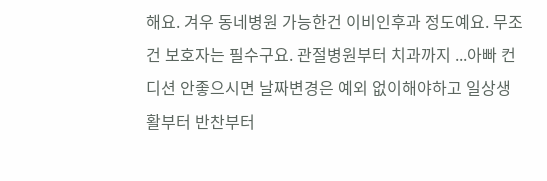해요. 겨우 동네병원 가능한건 이비인후과 정도예요. 무조건 보호자는 필수구요. 관절병원부터 치과까지 ...아빠 컨디션 안좋으시면 날짜변경은 예외 없이해야하고 일상생활부터 반찬부터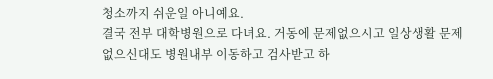청소까지 쉬운일 아니예요.
결국 전부 대학병원으로 다녀요. 거동에 문제없으시고 일상생활 문제 없으신대도 병원내부 이동하고 검사받고 하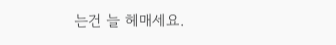는건 늘 헤매세요.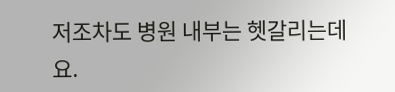저조차도 병원 내부는 헷갈리는데요.